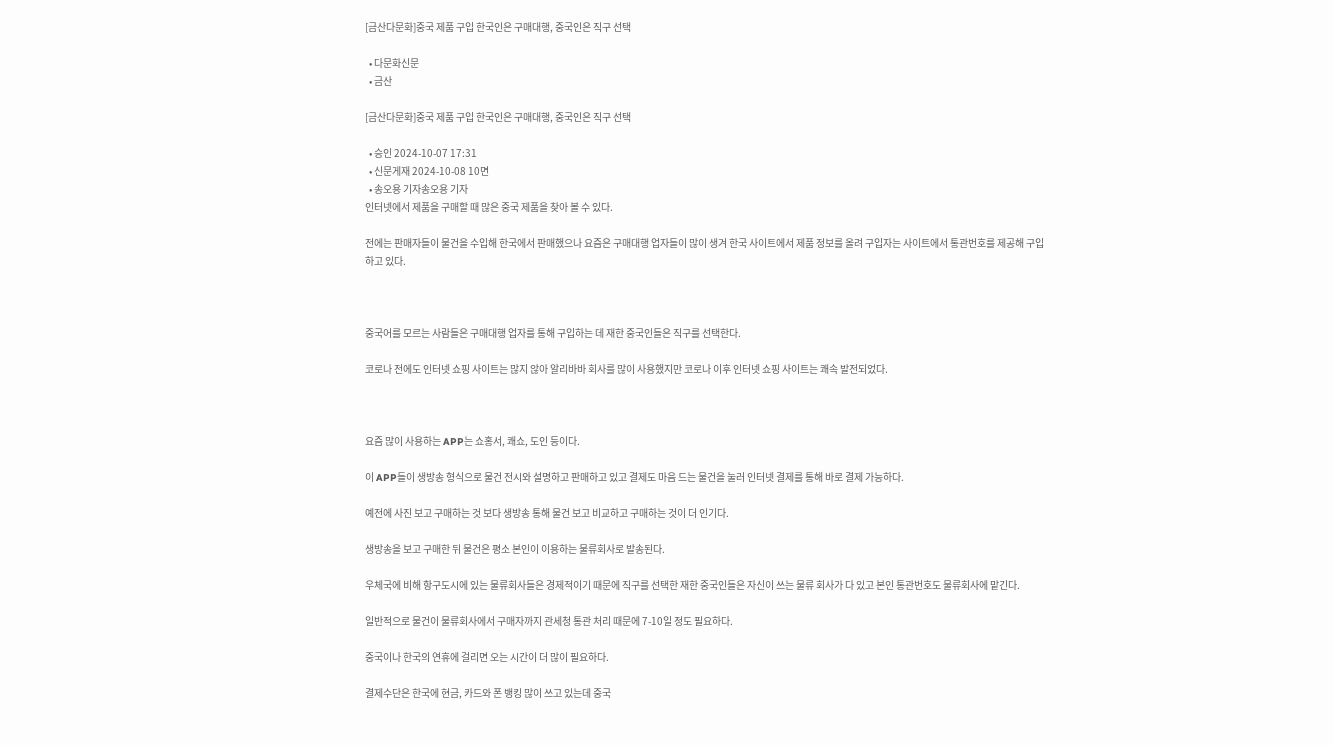[금산다문화]중국 제품 구입 한국인은 구매대행, 중국인은 직구 선택

  • 다문화신문
  • 금산

[금산다문화]중국 제품 구입 한국인은 구매대행, 중국인은 직구 선택

  • 승인 2024-10-07 17:31
  • 신문게재 2024-10-08 10면
  • 송오용 기자송오용 기자
인터넷에서 제품을 구매할 때 많은 중국 제품을 찾아 볼 수 있다.

전에는 판매자들이 물건을 수입해 한국에서 판매했으나 요즘은 구매대행 업자들이 많이 생겨 한국 사이트에서 제품 정보를 올려 구입자는 사이트에서 통관번호를 제공해 구입하고 있다.



중국어를 모르는 사람들은 구매대행 업자를 통해 구입하는 데 재한 중국인들은 직구를 선택한다.

코로나 전에도 인터넷 쇼핑 사이트는 많지 않아 알리바바 회사를 많이 사용했지만 코로나 이후 인터넷 쇼핑 사이트는 쾌속 발전되었다.



요즘 많이 사용하는 APP는 쇼홍서, 쾌쇼, 도인 등이다.

이 APP들이 생방송 형식으로 물건 전시와 설명하고 판매하고 있고 결제도 마음 드는 물건을 눌러 인터넷 결제를 통해 바로 결제 가능하다.

예전에 사진 보고 구매하는 것 보다 생방송 통해 물건 보고 비교하고 구매하는 것이 더 인기다.

생방송을 보고 구매한 뒤 물건은 평소 본인이 이용하는 물류회사로 발송된다.

우체국에 비해 항구도시에 있는 물류회사들은 경제적이기 때문에 직구를 선택한 재한 중국인들은 자신이 쓰는 물류 회사가 다 있고 본인 통관번호도 물류회사에 맡긴다.

일반적으로 물건이 물류회사에서 구매자까지 관세청 통관 처리 때문에 7-10일 정도 필요하다.

중국이나 한국의 연휴에 걸리면 오는 시간이 더 많이 필요하다.

결제수단은 한국에 현금, 카드와 폰 뱅킹 많이 쓰고 있는데 중국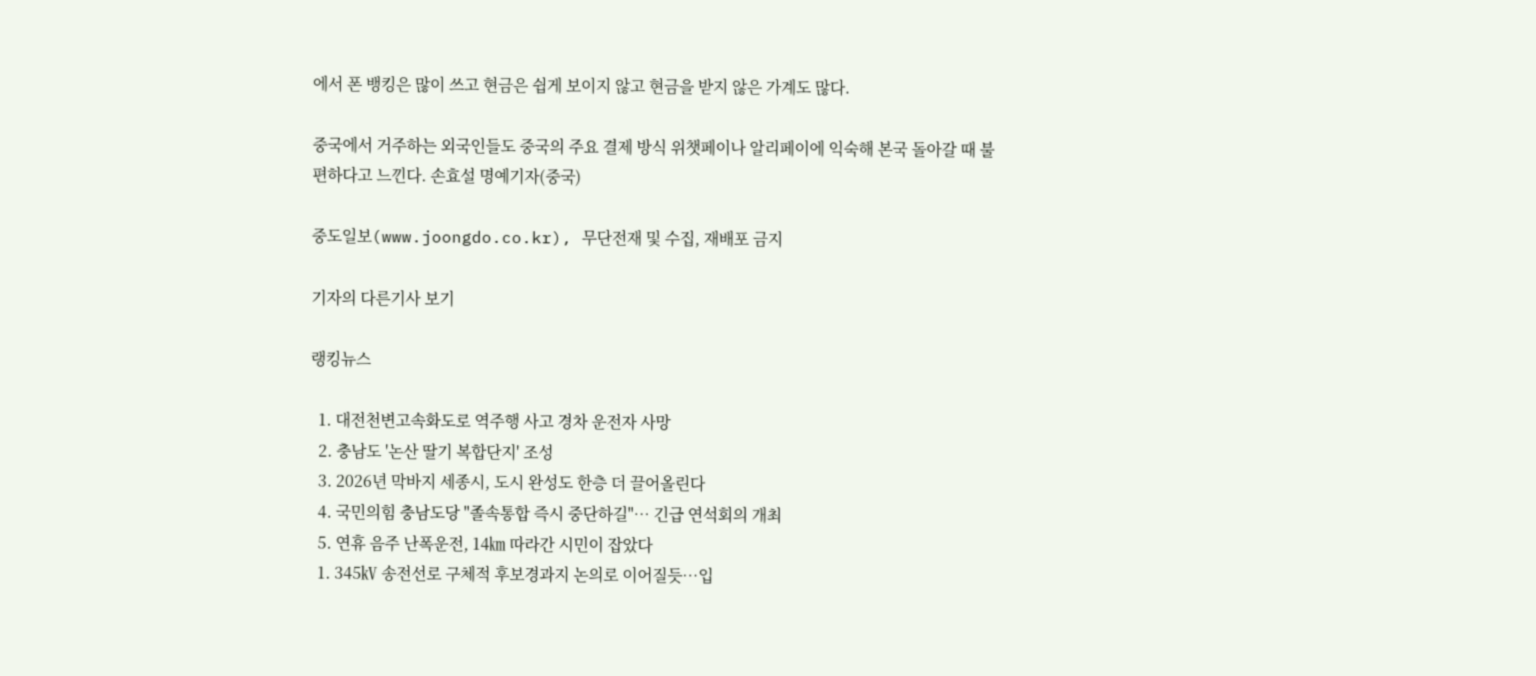에서 폰 뱅킹은 많이 쓰고 현금은 쉽게 보이지 않고 현금을 받지 않은 가계도 많다.

중국에서 거주하는 외국인들도 중국의 주요 결제 방식 위챗페이나 알리페이에 익숙해 본국 돌아갈 때 불편하다고 느낀다. 손효설 명예기자(중국)

중도일보(www.joongdo.co.kr), 무단전재 및 수집, 재배포 금지

기자의 다른기사 보기

랭킹뉴스

  1. 대전천변고속화도로 역주행 사고 경차 운전자 사망
  2. 충남도 '논산 딸기 복합단지' 조성
  3. 2026년 막바지 세종시, 도시 완성도 한층 더 끌어올린다
  4. 국민의힘 충남도당 "졸속통합 즉시 중단하길"… 긴급 연석회의 개최
  5. 연휴 음주 난폭운전, 14㎞ 따라간 시민이 잡았다
  1. 345㎸ 송전선로 구체적 후보경과지 논의로 이어질듯…입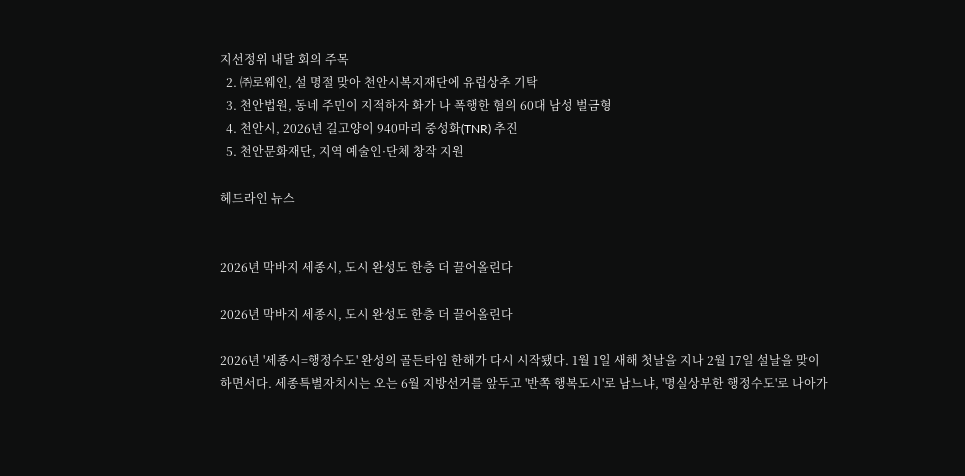지선정위 내달 회의 주목
  2. ㈜로웨인, 설 명절 맞아 천안시복지재단에 유럽상추 기탁
  3. 천안법원, 동네 주민이 지적하자 화가 나 폭행한 혐의 60대 남성 벌금형
  4. 천안시, 2026년 길고양이 940마리 중성화(TNR) 추진
  5. 천안문화재단, 지역 예술인·단체 창작 지원

헤드라인 뉴스


2026년 막바지 세종시, 도시 완성도 한층 더 끌어올린다

2026년 막바지 세종시, 도시 완성도 한층 더 끌어올린다

2026년 '세종시=행정수도' 완성의 골든타임 한해가 다시 시작됐다. 1월 1일 새해 첫날을 지나 2월 17일 설날을 맞이하면서다. 세종특별자치시는 오는 6월 지방선거를 앞두고 '반쪽 행복도시'로 남느냐, '명실상부한 행정수도'로 나아가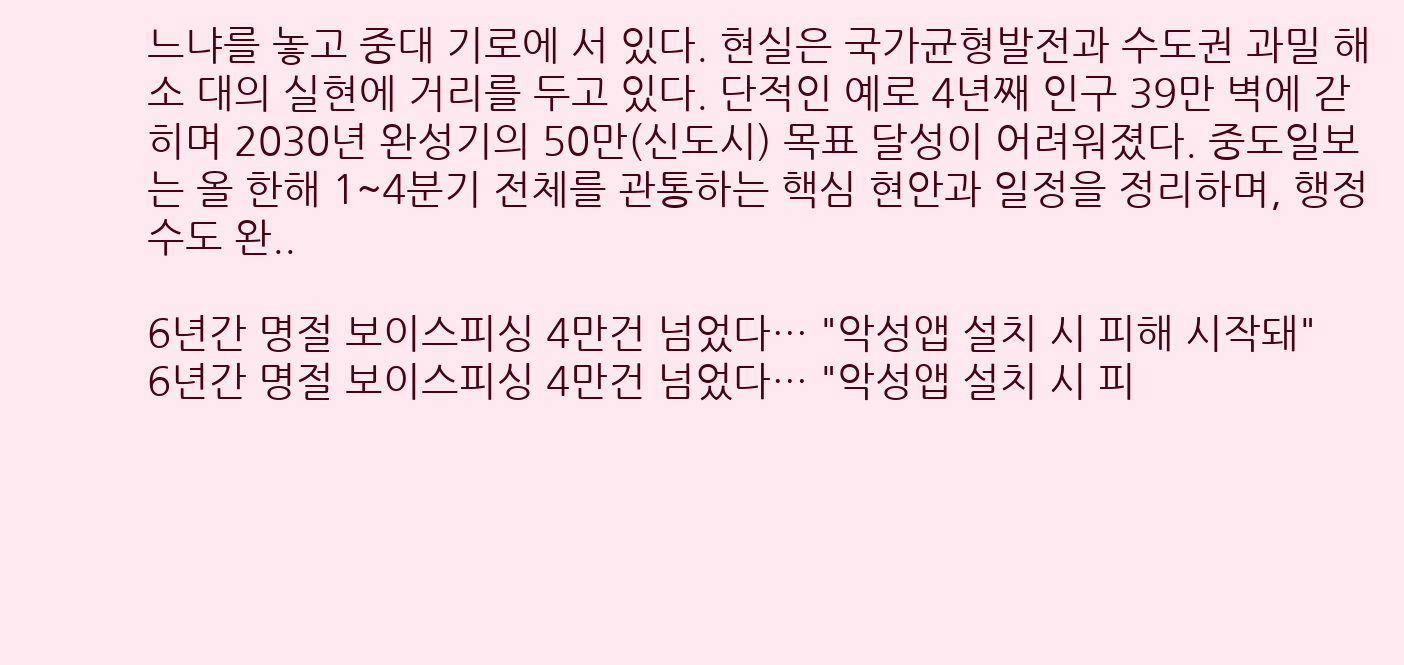느냐를 놓고 중대 기로에 서 있다. 현실은 국가균형발전과 수도권 과밀 해소 대의 실현에 거리를 두고 있다. 단적인 예로 4년째 인구 39만 벽에 갇히며 2030년 완성기의 50만(신도시) 목표 달성이 어려워졌다. 중도일보는 올 한해 1~4분기 전체를 관통하는 핵심 현안과 일정을 정리하며, 행정수도 완..

6년간 명절 보이스피싱 4만건 넘었다… "악성앱 설치 시 피해 시작돼"
6년간 명절 보이스피싱 4만건 넘었다… "악성앱 설치 시 피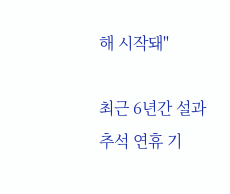해 시작돼"

최근 6년간 설과 추석 연휴 기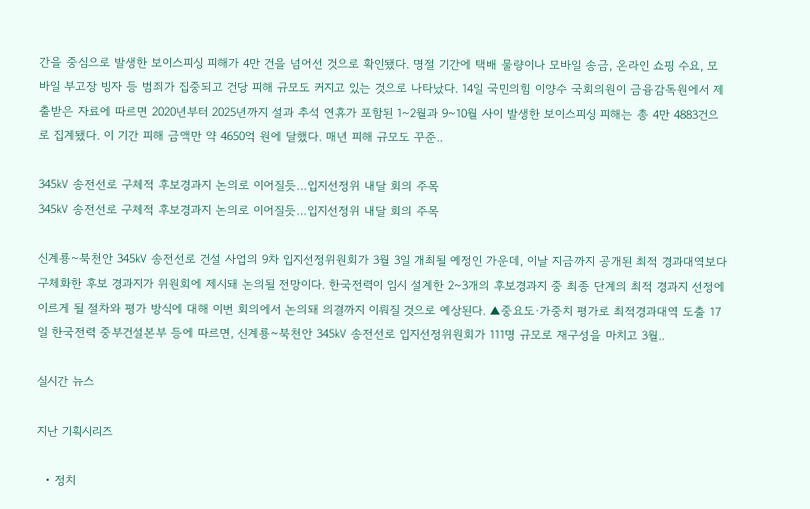간을 중심으로 발생한 보이스피싱 피해가 4만 건을 넘어선 것으로 확인됐다. 명절 기간에 택배 물량이나 모바일 송금, 온라인 쇼핑 수요, 모바일 부고장 빙자 등 범죄가 집중되고 건당 피해 규모도 커지고 있는 것으로 나타났다. 14일 국민의힘 이양수 국회의원이 금융감독원에서 제출받은 자료에 따르면 2020년부터 2025년까지 설과 추석 연휴가 포함된 1~2월과 9~10월 사이 발생한 보이스피싱 피해는 총 4만 4883건으로 집계됐다. 이 기간 피해 금액만 약 4650억 원에 달했다. 매년 피해 규모도 꾸준..

345㎸ 송전선로 구체적 후보경과지 논의로 이어질듯…입지선정위 내달 회의 주목
345㎸ 송전선로 구체적 후보경과지 논의로 이어질듯…입지선정위 내달 회의 주목

신계룡~북천안 345㎸ 송전선로 건설 사업의 9차 입지선정위원회가 3월 3일 개최될 예정인 가운데, 이날 지금까지 공개된 최적 경과대역보다 구체화한 후보 경과지가 위원회에 제시돼 논의될 전망이다. 한국전력이 임시 설계한 2~3개의 후보경과지 중 최종 단계의 최적 경과지 선정에 이르게 될 절차와 평가 방식에 대해 이번 회의에서 논의돼 의결까지 이뤄질 것으로 예상된다. ▲중요도·가중치 평가로 최적경과대역 도출 17일 한국전력 중부건설본부 등에 따르면, 신계룡~북천안 345㎸ 송전선로 입지선정위원회가 111명 규모로 재구성을 마치고 3월..

실시간 뉴스

지난 기획시리즈

  • 정치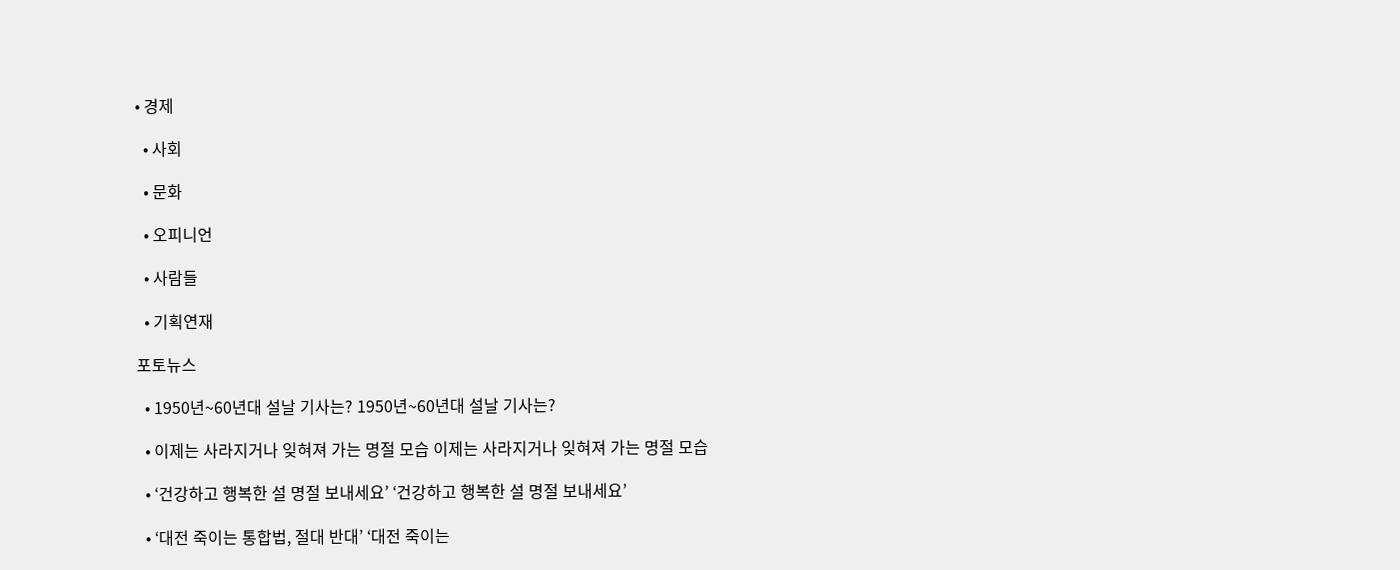• 경제

  • 사회

  • 문화

  • 오피니언

  • 사람들

  • 기획연재

포토뉴스

  • 1950년~60년대 설날 기사는? 1950년~60년대 설날 기사는?

  • 이제는 사라지거나 잊혀져 가는 명절 모습 이제는 사라지거나 잊혀져 가는 명절 모습

  • ‘건강하고 행복한 설 명절 보내세요’ ‘건강하고 행복한 설 명절 보내세요’

  • ‘대전 죽이는 통합법, 절대 반대’ ‘대전 죽이는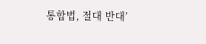통합법, 절대 반대’